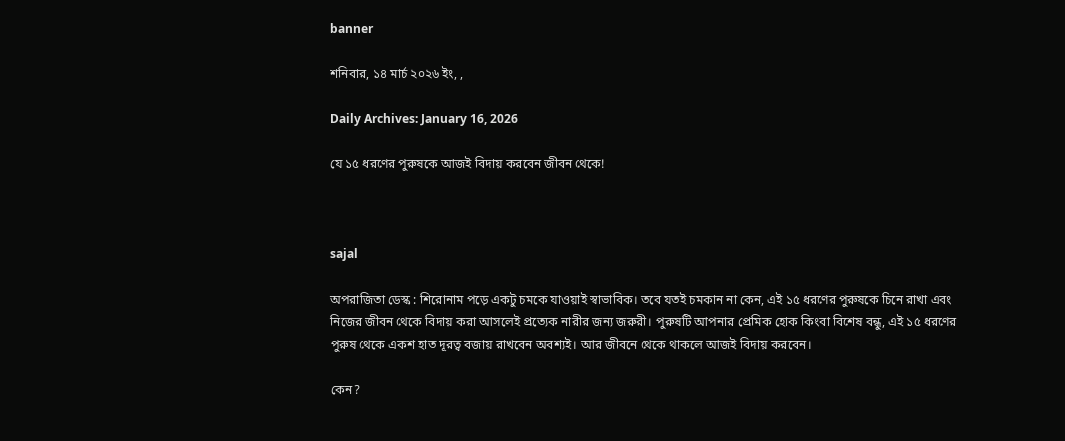banner

শনিবার, ১৪ মার্চ ২০২৬ ইং, ,

Daily Archives: January 16, 2026

যে ১৫ ধরণের পুরুষকে আজই বিদায় করবেন জীবন থেকে!



sajal

অপরাজিতা ডেস্ক : শিরোনাম পড়ে একটু চমকে যাওয়াই স্বাভাবিক। তবে যতই চমকান না কেন, এই ১৫ ধরণের পুরুষকে চিনে রাখা এবং নিজের জীবন থেকে বিদায় করা আসলেই প্রত্যেক নারীর জন্য জরুরী। পুরুষটি আপনার প্রেমিক হোক কিংবা বিশেষ বন্ধু, এই ১৫ ধরণের পুরুষ থেকে একশ হাত দূরত্ব বজায় রাখবেন অবশ্যই। আর জীবনে থেকে থাকলে আজই বিদায় করবেন।

কেন?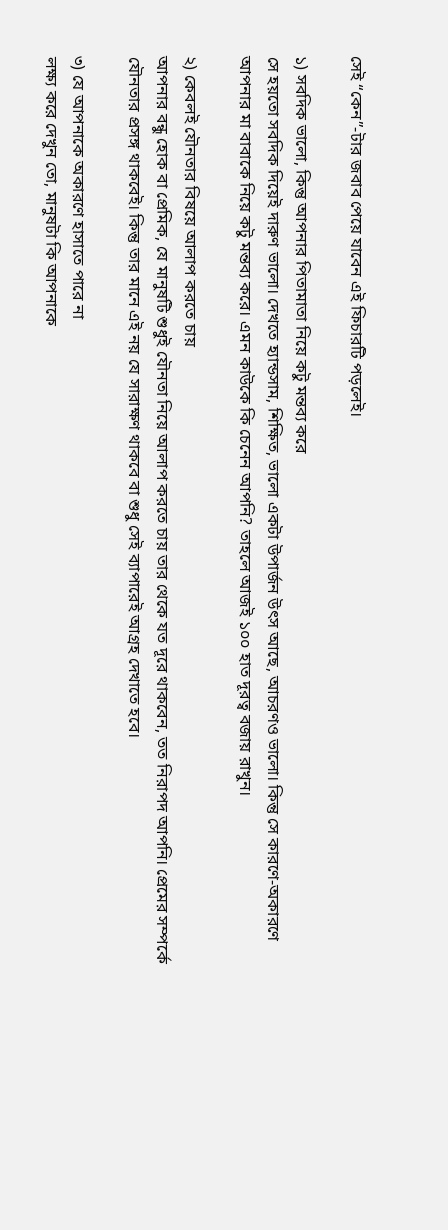সেই “কেন”-টার জবাব পেয়ে যাবেন এই ফিচারটি পড়লেই।

১) সবদিক ভালো, কিন্তু আপনার পিতামাতা নিয়ে কটু মন্তব্য করে
সে হয়তো সবদিক দিয়েই দারুণ ভালো। দেখতে হ্যান্ডসাম, শিক্ষিত, ভালো একটা উপার্জন উৎস আছে, আচরণও ভালো। কিন্তু সে কারণে-অকারণে আপনার মা বাবাকে নিয়ে কটু মন্তব্য করে। এমন কাউকে কি চেনেন আপনি? তাহলে আজই ১০০ হাত দূরত্ব বজায় রাখুন।

২) কেবলই যৌনতার বিষয়ে আলাপ করতে চায়
আপনার বন্ধু হোক বা প্রেমিক, যে মানুষটি শুধুই যৌনতা নিয়ে আলাপ করতে চায় তার থেকে যত দূরে থাকবেন, তত নিরাপদ আপনি। প্রেমের সম্পর্কে যৌনতার প্রসঙ্গ থাকবেই। কিন্তু তার মানে এই নয় যে সারাক্ষণ থাকবে বা শুধু সেই ব্যাপারেই আগ্রহ দেখাতে হবে।

৩) যে আপনাকে অকারণে হাসাতে পারে না
লক্ষ্য করে দেখুন তো, মানুষটা কি আপনাকে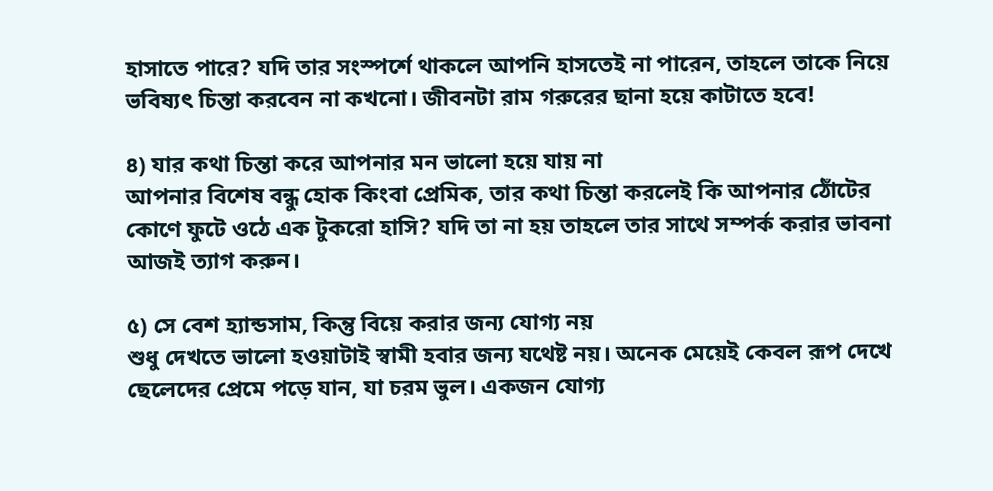হাসাতে পারে? যদি তার সংস্পর্শে থাকলে আপনি হাসতেই না পারেন, তাহলে তাকে নিয়ে ভবিষ্যৎ চিন্তা করবেন না কখনো। জীবনটা রাম গরুরের ছানা হয়ে কাটাতে হবে!

৪) যার কথা চিন্তা করে আপনার মন ভালো হয়ে যায় না
আপনার বিশেষ বন্ধু হোক কিংবা প্রেমিক, তার কথা চিন্তা করলেই কি আপনার ঠোঁটের কোণে ফুটে ওঠে এক টুকরো হাসি? যদি তা না হয় তাহলে তার সাথে সম্পর্ক করার ভাবনা আজই ত্যাগ করুন।

৫) সে বেশ হ্যান্ডসাম, কিন্তু বিয়ে করার জন্য যোগ্য নয়
শুধু দেখতে ভালো হওয়াটাই স্বামী হবার জন্য যথেষ্ট নয়। অনেক মেয়েই কেবল রূপ দেখে ছেলেদের প্রেমে পড়ে যান, যা চরম ভুল। একজন যোগ্য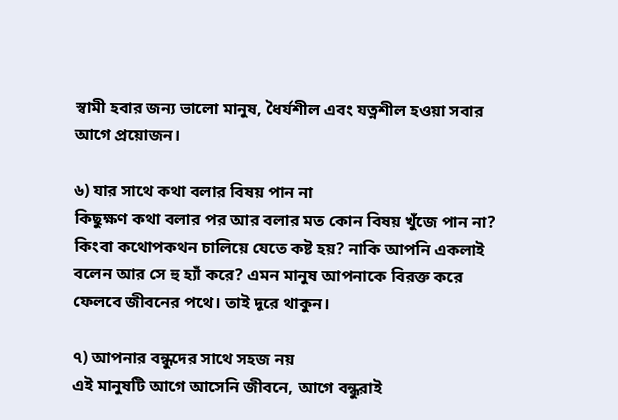স্বামী হবার জন্য ভালো মানুষ, ধৈর্যশীল এবং যত্নশীল হওয়া সবার আগে প্রয়োজন।

৬) যার সাথে কথা বলার বিষয় পান না
কিছুক্ষণ কথা বলার পর আর বলার মত কোন বিষয় খুঁজে পান না? কিংবা কথোপকথন চালিয়ে যেতে কষ্ট হয়? নাকি আপনি একলাই বলেন আর সে হু হ্যাঁ করে? এমন মানুষ আপনাকে বিরক্ত করে ফেলবে জীবনের পথে। তাই দূরে থাকুন।

৭) আপনার বন্ধুদের সাথে সহজ নয়
এই মানুষটি আগে আসেনি জীবনে, আগে বন্ধুরাই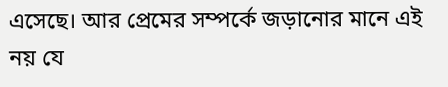এসেছে। আর প্রেমের সম্পর্কে জড়ানোর মানে এই নয় যে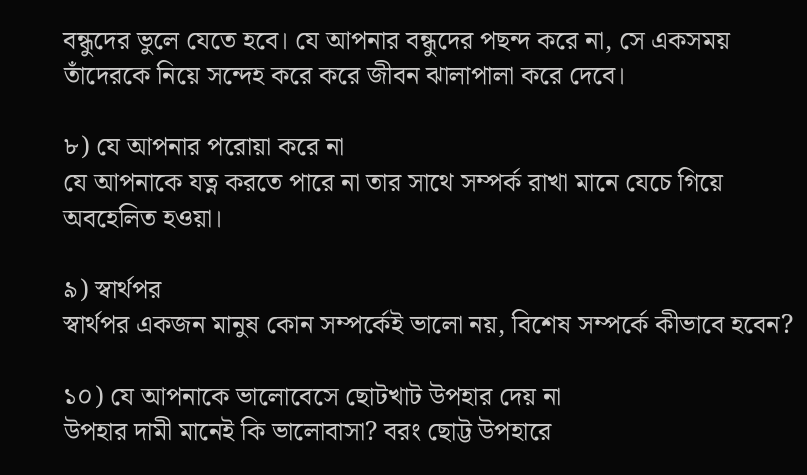বন্ধুদের ভুলে যেতে হবে। যে আপনার বন্ধুদের পছন্দ করে না, সে একসময় তাঁদেরকে নিয়ে সন্দেহ করে করে জীবন ঝালাপালা করে দেবে।

৮) যে আপনার পরোয়া করে না
যে আপনাকে যত্ন করতে পারে না তার সাথে সম্পর্ক রাখা মানে যেচে গিয়ে অবহেলিত হওয়া।

৯) স্বার্থপর
স্বার্থপর একজন মানুষ কোন সম্পর্কেই ভালো নয়, বিশেষ সম্পর্কে কীভাবে হবেন?

১০) যে আপনাকে ভালোবেসে ছোটখাট উপহার দেয় না
উপহার দামী মানেই কি ভালোবাসা? বরং ছোট্ট উপহারে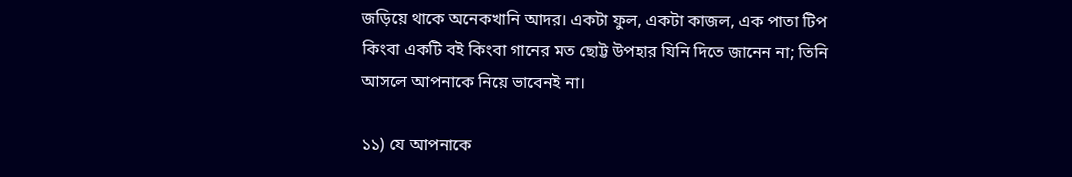জড়িয়ে থাকে অনেকখানি আদর। একটা ফুল, একটা কাজল, এক পাতা টিপ কিংবা একটি বই কিংবা গানের মত ছোট্ট উপহার যিনি দিতে জানেন না; তিনি আসলে আপনাকে নিয়ে ভাবেনই না।

১১) যে আপনাকে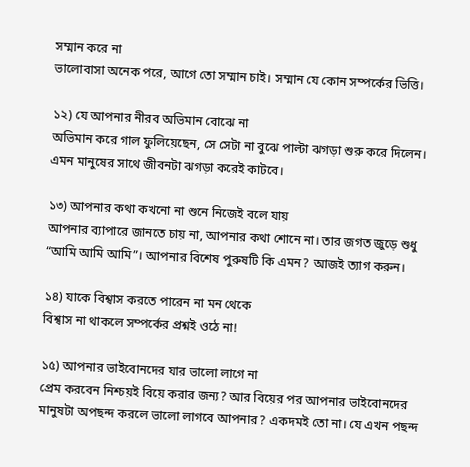সম্মান করে না
ভালোবাসা অনেক পরে, আগে তো সম্মান চাই। সম্মান যে কোন সম্পর্কের ভিত্তি।

১২) যে আপনার নীরব অভিমান বোঝে না
অভিমান করে গাল ফুলিয়েছেন, সে সেটা না বুঝে পাল্টা ঝগড়া শুরু করে দিলেন। এমন মানুষের সাথে জীবনটা ঝগড়া করেই কাটবে।

১৩) আপনার কথা কখনো না শুনে নিজেই বলে যায়
আপনার ব্যাপারে জানতে চায় না, আপনার কথা শোনে না। তার জগত জুড়ে শুধু “আমি আমি আমি”। আপনার বিশেষ পুরুষটি কি এমন? আজই ত্যাগ করুন।

১৪) যাকে বিশ্বাস করতে পারেন না মন থেকে
বিশ্বাস না থাকলে সম্পর্কের প্রশ্নই ওঠে না!

১৫) আপনার ভাইবোনদের যার ভালো লাগে না
প্রেম করবেন নিশ্চয়ই বিয়ে করার জন্য? আর বিয়ের পর আপনার ভাইবোনদের মানুষটা অপছন্দ করলে ভালো লাগবে আপনার? একদমই তো না। যে এখন পছন্দ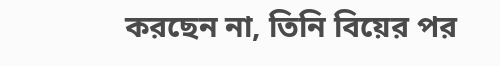করছেন না, তিনি বিয়ের পর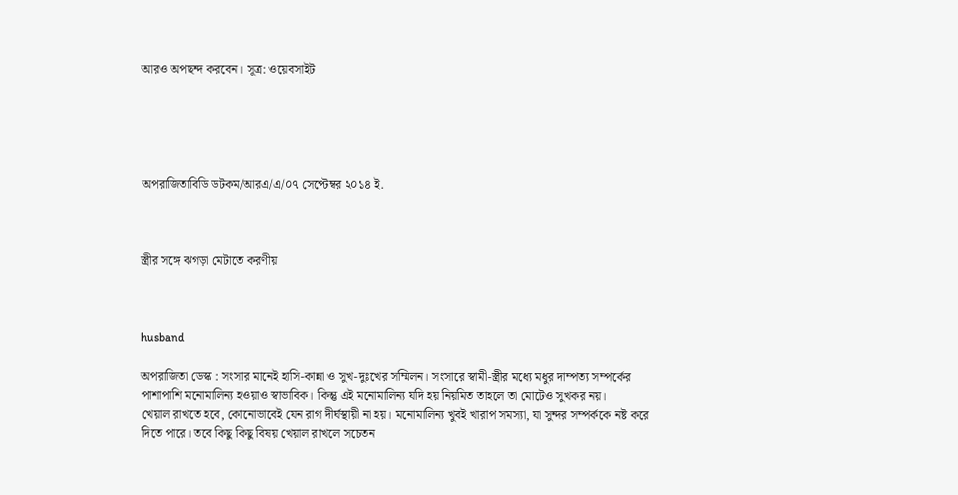আরও অপছন্দ করবেন। সূত্র: ওয়েবসাইট





অপরাজিতাবিডি ডটকম/আরএ/এ/০৭ সেপ্টেম্বর ২০১৪ ই.



স্ত্রীর সঙ্গে ঝগড়া মেটাতে করণীয়



husband

অপরাজিতা ডেস্ক : সংসার মানেই হাসি-কান্না ও সুখ-দুঃখের সম্মিলন। সংসারে স্বামী-স্ত্রীর মধ্যে মধুর দাম্পত্য সম্পর্কের পাশাপাশি মনোমালিন্য হওয়াও স্বাভাবিক। কিন্তু এই মনোমালিন্য যদি হয় নিয়মিত তাহলে তা মোটেও সুখকর নয়।
খেয়াল রাখতে হবে, কোনোভাবেই যেন রাগ দীর্ঘস্থায়ী না হয়। মনোমালিন্য খুবই খারাপ সমস্যা, যা সুন্দর সম্পর্ককে নষ্ট করে দিতে পারে। তবে কিছু কিছু বিষয় খেয়াল রাখলে সচেতন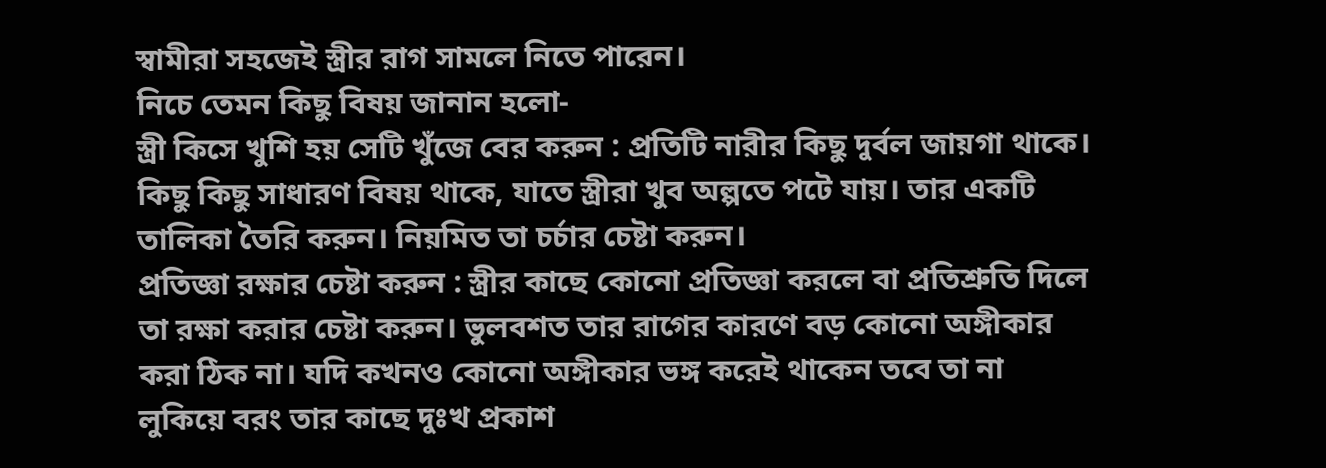স্বামীরা সহজেই স্ত্রীর রাগ সামলে নিতে পারেন।
নিচে তেমন কিছু বিষয় জানান হলো-
স্ত্রী কিসে খুশি হয় সেটি খুঁজে বের করুন : প্রতিটি নারীর কিছু দুর্বল জায়গা থাকে। কিছু কিছু সাধারণ বিষয় থাকে, যাতে স্ত্রীরা খুব অল্পতে পটে যায়। তার একটি তালিকা তৈরি করুন। নিয়মিত তা চর্চার চেষ্টা করুন।
প্রতিজ্ঞা রক্ষার চেষ্টা করুন : স্ত্রীর কাছে কোনো প্রতিজ্ঞা করলে বা প্রতিশ্রুতি দিলে তা রক্ষা করার চেষ্টা করুন। ভুলবশত তার রাগের কারণে বড় কোনো অঙ্গীকার করা ঠিক না। যদি কখনও কোনো অঙ্গীকার ভঙ্গ করেই থাকেন তবে তা না লুকিয়ে বরং তার কাছে দুঃখ প্রকাশ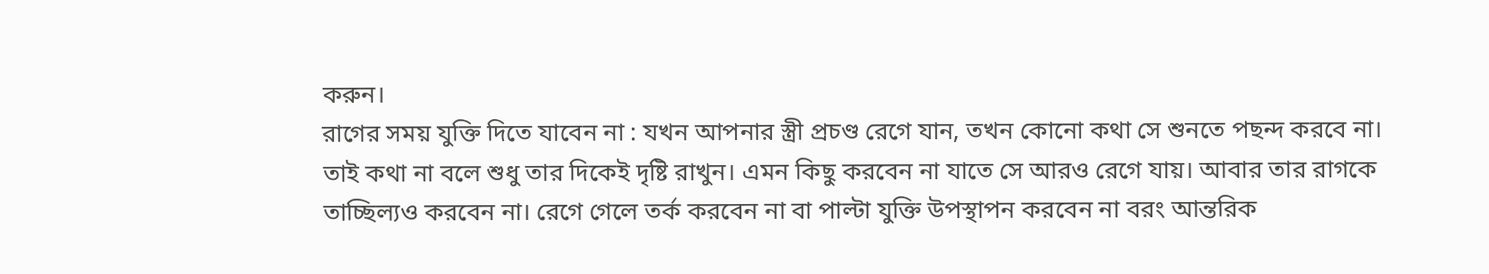করুন।
রাগের সময় যুক্তি দিতে যাবেন না : যখন আপনার স্ত্রী প্রচণ্ড রেগে যান, তখন কোনো কথা সে শুনতে পছন্দ করবে না। তাই কথা না বলে শুধু তার দিকেই দৃষ্টি রাখুন। এমন কিছু করবেন না যাতে সে আরও রেগে যায়। আবার তার রাগকে তাচ্ছিল্যও করবেন না। রেগে গেলে তর্ক করবেন না বা পাল্টা যুক্তি উপস্থাপন করবেন না বরং আন্তরিক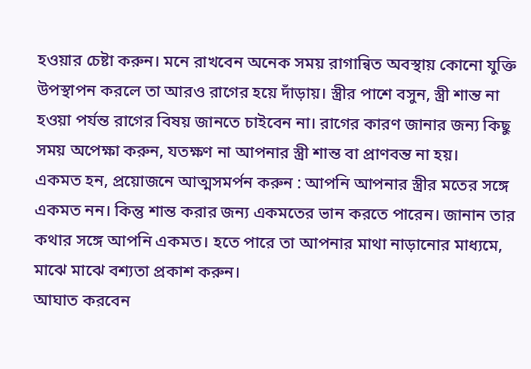হওয়ার চেষ্টা করুন। মনে রাখবেন অনেক সময় রাগান্বিত অবস্থায় কোনো যুক্তি উপস্থাপন করলে তা আরও রাগের হয়ে দাঁড়ায়। স্ত্রীর পাশে বসুন, স্ত্রী শান্ত না হওয়া পর্যন্ত রাগের বিষয় জানতে চাইবেন না। রাগের কারণ জানার জন্য কিছু সময় অপেক্ষা করুন, যতক্ষণ না আপনার স্ত্রী শান্ত বা প্রাণবন্ত না হয়।
একমত হন, প্রয়োজনে আত্মসমর্পন করুন : আপনি আপনার স্ত্রীর মতের সঙ্গে একমত নন। কিন্তু শান্ত করার জন্য একমতের ভান করতে পারেন। জানান তার কথার সঙ্গে আপনি একমত। হতে পারে তা আপনার মাথা নাড়ানোর মাধ্যমে, মাঝে মাঝে বশ্যতা প্রকাশ করুন।
আঘাত করবেন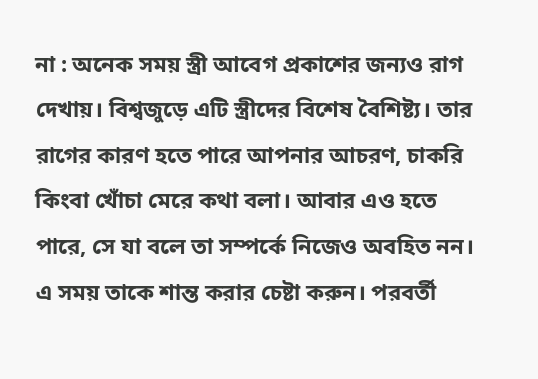না : অনেক সময় স্ত্রী আবেগ প্রকাশের জন্যও রাগ দেখায়। বিশ্বজুড়ে এটি স্ত্রীদের বিশেষ বৈশিষ্ট্য। তার রাগের কারণ হতে পারে আপনার আচরণ, চাকরি কিংবা খোঁচা মেরে কথা বলা। আবার এও হতে পারে, সে যা বলে তা সম্পর্কে নিজেও অবহিত নন। এ সময় তাকে শান্ত করার চেষ্টা করুন। পরবর্তী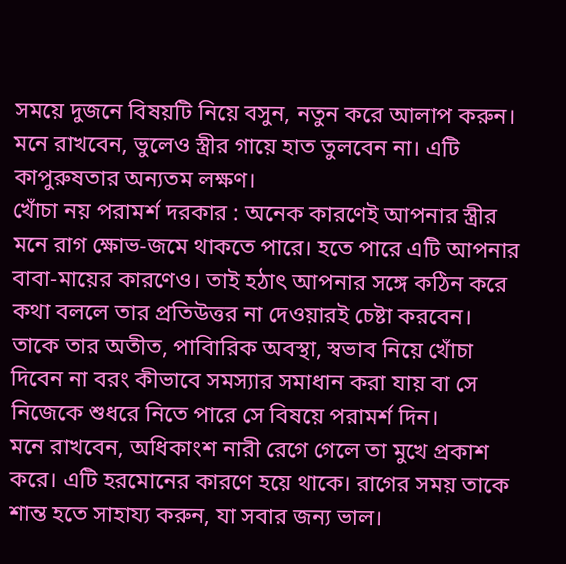সময়ে দুজনে বিষয়টি নিয়ে বসুন, নতুন করে আলাপ করুন।
মনে রাখবেন, ভুলেও স্ত্রীর গায়ে হাত তুলবেন না। এটি কাপুরুষতার অন্যতম লক্ষণ।
খোঁচা নয় পরামর্শ দরকার : অনেক কারণেই আপনার স্ত্রীর মনে রাগ ক্ষোভ-জমে থাকতে পারে। হতে পারে এটি আপনার বাবা-মায়ের কারণেও। তাই হঠাৎ আপনার সঙ্গে কঠিন করে কথা বললে তার প্রতিউত্তর না দেওয়ারই চেষ্টা করবেন। তাকে তার অতীত, পাবিারিক অবস্থা, স্বভাব নিয়ে খোঁচা দিবেন না বরং কীভাবে সমস্যার সমাধান করা যায় বা সে নিজেকে শুধরে নিতে পারে সে বিষয়ে পরামর্শ দিন।
মনে রাখবেন, অধিকাংশ নারী রেগে গেলে তা মুখে প্রকাশ করে। এটি হরমোনের কারণে হয়ে থাকে। রাগের সময় তাকে শান্ত হতে সাহায্য করুন, যা সবার জন্য ভাল।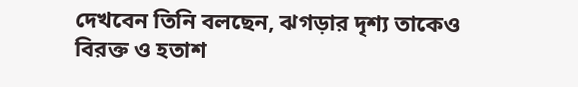দেখবেন তিনি বলছেন, ঝগড়ার দৃশ্য তাকেও বিরক্ত ও হতাশ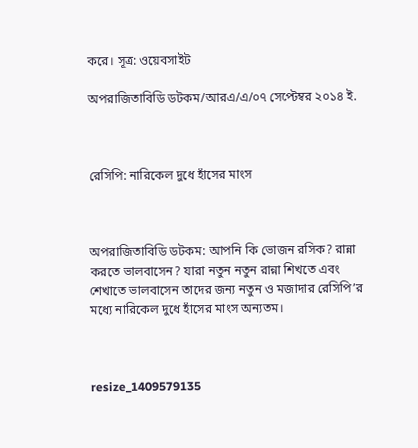করে। সূত্র: ওয়েবসাইট

অপরাজিতাবিডি ডটকম/আরএ/এ/০৭ সেপ্টেম্বর ২০১৪ ই.



রেসিপি: নারিকেল দুধে হাঁসের মাংস



অপরাজিতাবিডি ডটকম: আপনি কি ভোজন রসিক? রান্না করতে ভালবাসেন? যারা নতুন নতুন রান্না শিখতে এবং শেখাতে ভালবাসেন তাদের জন্য নতুন ও মজাদার রেসিপি’র মধ্যে নারিকেল দুধে হাঁসের মাংস অন্যতম।



resize_1409579135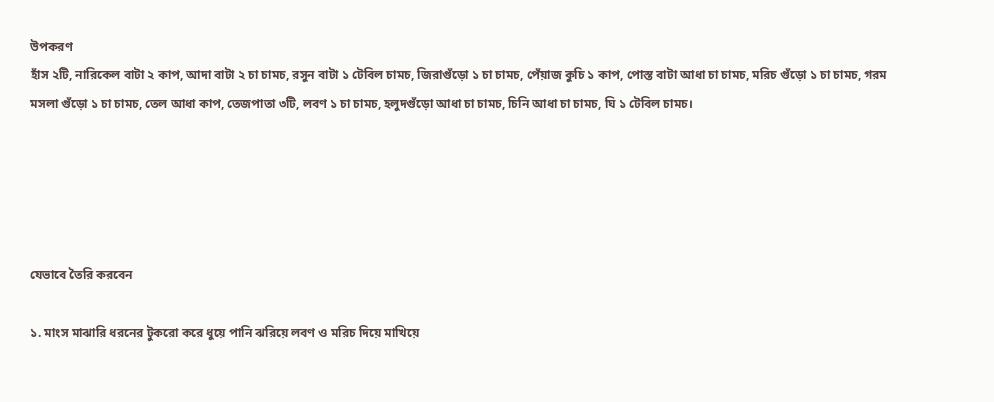উপকরণ
হাঁস ২টি, নারিকেল বাটা ২ কাপ, আদা বাটা ২ চা চামচ, রসুন বাটা ১ টেবিল চামচ, জিরাগুঁড়ো ১ চা চামচ, পেঁয়াজ কুচি ১ কাপ, পোস্ত বাটা আধা চা চামচ, মরিচ গুঁড়ো ১ চা চামচ, গরম মসলা গুঁড়ো ১ চা চামচ, তেল আধা কাপ, তেজপাতা ৩টি, লবণ ১ চা চামচ, হলুদগুঁড়ো আধা চা চামচ, চিনি আধা চা চামচ, ঘি ১ টেবিল চামচ।





যেভাবে তৈরি করবেন

১. মাংস মাঝারি ধরনের টুকরো করে ধুয়ে পানি ঝরিয়ে লবণ ও মরিচ দিয়ে মাখিয়ে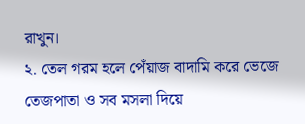রাখুন।
২. তেল গরম হলে পেঁয়াজ বাদামি করে ভেজে তেজপাতা ও সব মসলা দিয়ে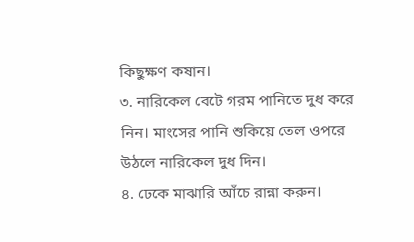কিছুক্ষণ কষান।
৩. নারিকেল বেটে গরম পানিতে দুধ করে নিন। মাংসের পানি শুকিয়ে তেল ওপরে উঠলে নারিকেল দুধ দিন।
৪. ঢেকে মাঝারি আঁচে রান্না করুন।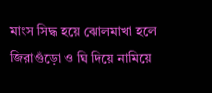মাংস সিদ্ধ হয়ে ঝোলমাখা হলে জিরাগুঁড়ো ও ঘি দিয়ে নামিয়ে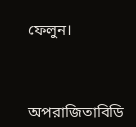ফেলুন।



অপরাজিতাবিডি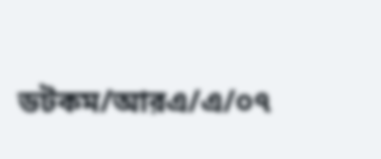ডটকম/আরএ/এ/০৭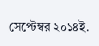সেপ্টেম্বর ২০১৪ই.